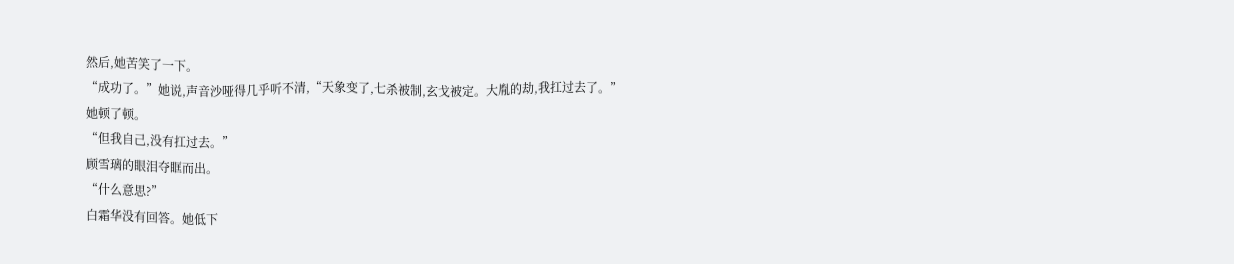然后,她苦笑了一下。
“成功了。”她说,声音沙哑得几乎听不清,“天象变了,七杀被制,玄戈被定。大胤的劫,我扛过去了。”
她顿了顿。
“但我自己,没有扛过去。”
顾雪璃的眼泪夺眶而出。
“什么意思?”
白霜华没有回答。她低下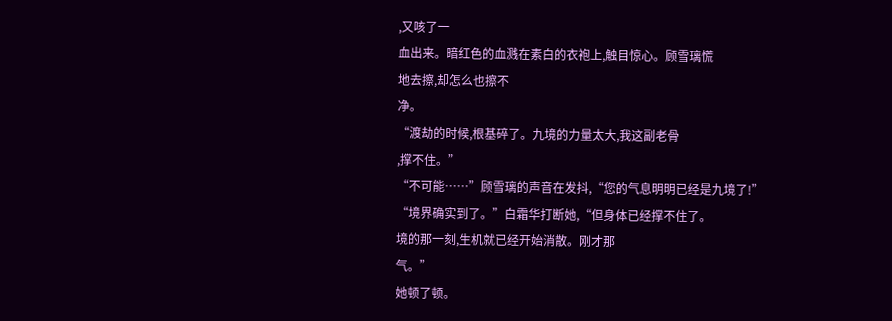,又咳了一
血出来。暗红色的血溅在素白的衣袍上,触目惊心。顾雪璃慌
地去擦,却怎么也擦不
净。
“渡劫的时候,根基碎了。九境的力量太大,我这副老骨
,撑不住。”
“不可能……”顾雪璃的声音在发抖,“您的气息明明已经是九境了!”
“境界确实到了。”白霜华打断她,“但身体已经撑不住了。
境的那一刻,生机就已经开始消散。刚才那
气。”
她顿了顿。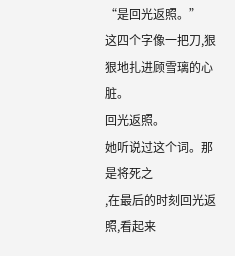“是回光返照。”
这四个字像一把刀,狠狠地扎进顾雪璃的心脏。
回光返照。
她听说过这个词。那是将死之
,在最后的时刻回光返照,看起来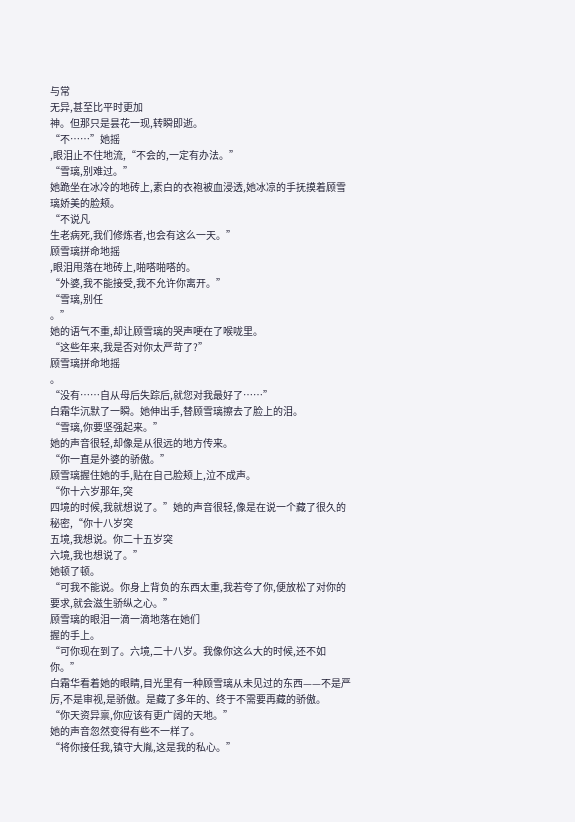与常
无异,甚至比平时更加
神。但那只是昙花一现,转瞬即逝。
“不……”她摇
,眼泪止不住地流,“不会的,一定有办法。”
“雪璃,别难过。”
她跪坐在冰冷的地砖上,素白的衣袍被血浸透,她冰凉的手抚摸着顾雪璃娇美的脸颊。
“不说凡
生老病死,我们修炼者,也会有这么一天。”
顾雪璃拼命地摇
,眼泪甩落在地砖上,啪嗒啪嗒的。
“外婆,我不能接受,我不允许你离开。”
“雪璃,别任
。”
她的语气不重,却让顾雪璃的哭声哽在了喉咙里。
“这些年来,我是否对你太严苛了?”
顾雪璃拼命地摇
。
“没有……自从母后失踪后,就您对我最好了……”
白霜华沉默了一瞬。她伸出手,替顾雪璃擦去了脸上的泪。
“雪璃,你要坚强起来。”
她的声音很轻,却像是从很远的地方传来。
“你一直是外婆的骄傲。”
顾雪璃握住她的手,贴在自己脸颊上,泣不成声。
“你十六岁那年,突
四境的时候,我就想说了。”她的声音很轻,像是在说一个藏了很久的秘密,“你十八岁突
五境,我想说。你二十五岁突
六境,我也想说了。”
她顿了顿。
“可我不能说。你身上背负的东西太重,我若夸了你,便放松了对你的要求,就会滋生骄纵之心。”
顾雪璃的眼泪一滴一滴地落在她们
握的手上。
“可你现在到了。六境,二十八岁。我像你这么大的时候,还不如你。”
白霜华看着她的眼睛,目光里有一种顾雪璃从未见过的东西——不是严厉,不是审视,是骄傲。是藏了多年的、终于不需要再藏的骄傲。
“你天资异禀,你应该有更广阔的天地。”
她的声音忽然变得有些不一样了。
“将你接任我,镇守大胤,这是我的私心。”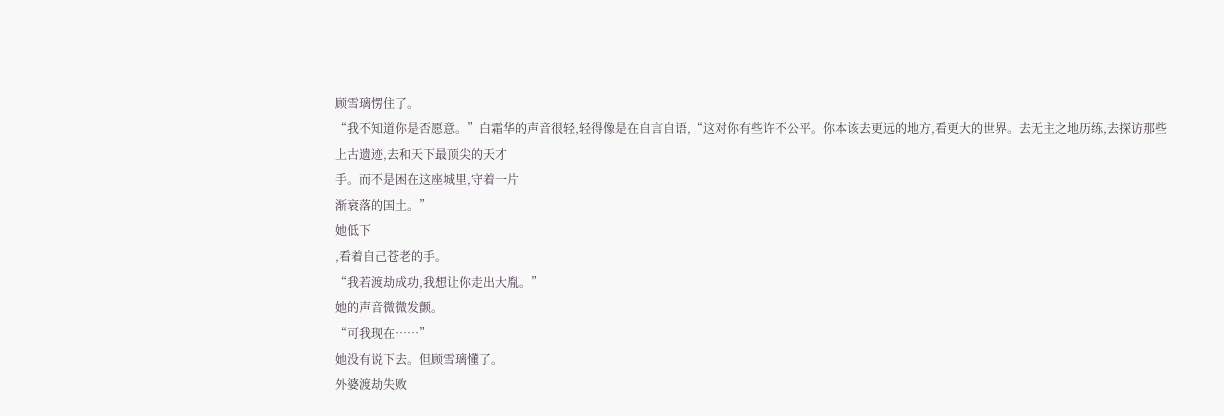顾雪璃愣住了。
“我不知道你是否愿意。”白霜华的声音很轻,轻得像是在自言自语,“这对你有些许不公平。你本该去更远的地方,看更大的世界。去无主之地历练,去探访那些上古遗迹,去和天下最顶尖的天才
手。而不是困在这座城里,守着一片
渐衰落的国土。”
她低下
,看着自己苍老的手。
“我若渡劫成功,我想让你走出大胤。”
她的声音微微发颤。
“可我现在……”
她没有说下去。但顾雪璃懂了。
外婆渡劫失败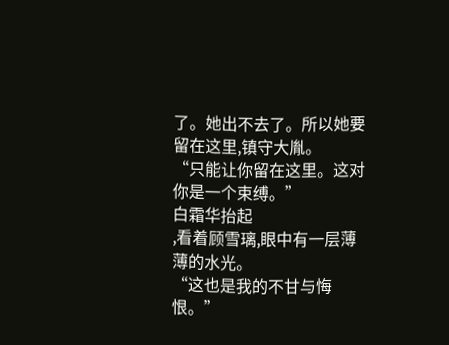了。她出不去了。所以她要留在这里,镇守大胤。
“只能让你留在这里。这对你是一个束缚。”
白霜华抬起
,看着顾雪璃,眼中有一层薄薄的水光。
“这也是我的不甘与悔恨。”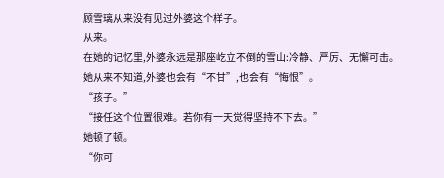顾雪璃从来没有见过外婆这个样子。
从来。
在她的记忆里,外婆永远是那座屹立不倒的雪山:冷静、严厉、无懈可击。
她从来不知道,外婆也会有“不甘”,也会有“悔恨”。
“孩子。”
“接任这个位置很难。若你有一天觉得坚持不下去。”
她顿了顿。
“你可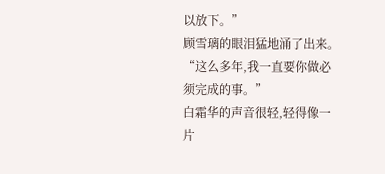以放下。”
顾雪璃的眼泪猛地涌了出来。
“这么多年,我一直要你做必须完成的事。”
白霜华的声音很轻,轻得像一片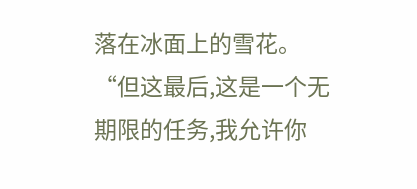落在冰面上的雪花。
“但这最后,这是一个无期限的任务,我允许你